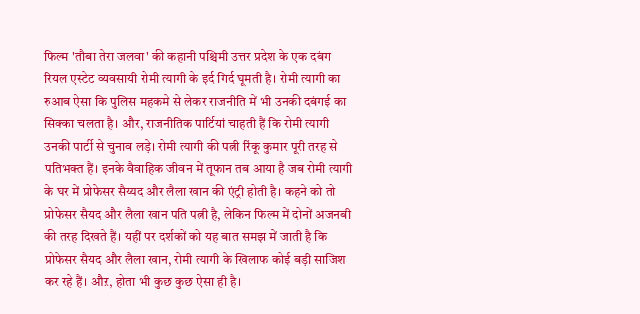फिल्म 'तौबा तेरा जलवा' की कहानी पश्चिमी उत्तर प्रदेश के एक दबंग रियल एस्टेट व्यवसायी रोमी त्यागी के इर्द गिर्द घूमती है। रोमी त्यागी का रुआब ऐसा कि पुलिस महकमे से लेकर राजनीति में भी उनकी दबंगई का सिक्का चलता है। और, राजनीतिक पार्टियां चाहती हैं कि रोमी त्यागी उनकी पार्टी से चुनाव लड़े। रोमी त्यागी की पत्नी रिंकू कुमार पूरी तरह से पतिभक्त हैं। इनके वैवाहिक जीवन में तूफान तब आया है जब रोमी त्यागी के घर में प्रोफेसर सैय्यद और लैला खान की एंट्री होती है। कहने को तो प्रोफेसर सैयद और लैला खान पति पत्नी है, लेकिन फिल्म में दोनों अजनबी की तरह दिखते हैं। यहीं पर दर्शकों को यह बात समझ में जाती है कि प्रोफेसर सैयद और लैला खान, रोमी त्यागी के खिलाफ कोई बड़ी साजिश कर रहे हैं। औऱ, होता भी कुछ कुछ ऐसा ही है।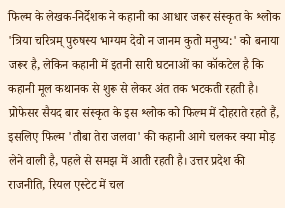फिल्म के लेखक-निर्देशक ने कहानी का आधार जरूर संस्कृत के श्लोक 'त्रिया चरित्रम् पुरुषस्य भाग्यम देवो न जानम कुतो मनुष्य:' को बनाया जरूर है, लेकिन कहानी में इतनी सारी घटनाओं का कॉकटेल है कि कहानी मूल कथानक से शुरू से लेकर अंत तक भटकती रहती है। प्रोफेसर सैयद बार संस्कृत के इस श्लोक को फिल्म में दोहराते रहते हैं, इसलिए फिल्म 'तौबा तेरा जलवा' की कहानी आगे चलकर क्या मोड़ लेने वाली है, पहले से समझ में आती रहती है। उत्तर प्रदेश की राजनीति, रियल एस्टेट में चल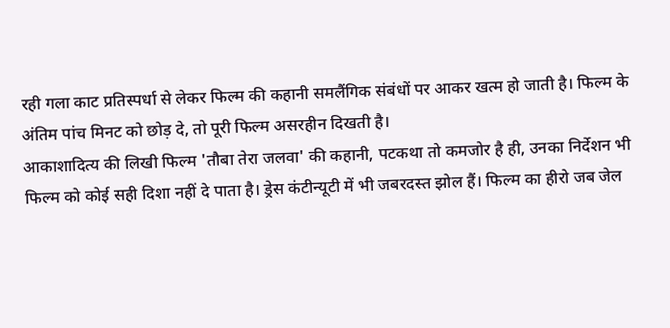रही गला काट प्रतिस्पर्धा से लेकर फिल्म की कहानी समलैंगिक संबंधों पर आकर खत्म हो जाती है। फिल्म के अंतिम पांच मिनट को छोड़ दे, तो पूरी फिल्म असरहीन दिखती है।
आकाशादित्य की लिखी फिल्म 'तौबा तेरा जलवा' की कहानी, पटकथा तो कमजोर है ही, उनका निर्देशन भी फिल्म को कोई सही दिशा नहीं दे पाता है। ड्रेस कंटीन्यूटी में भी जबरदस्त झोल हैं। फिल्म का हीरो जब जेल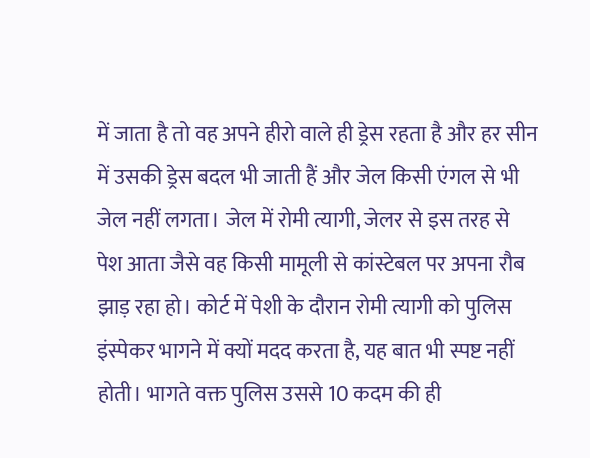में जाता है तो वह अपने हीरो वाले ही ड्रेस रहता है और हर सीन में उसकी ड्रेस बदल भी जाती हैं और जेल किसी एंगल से भी जेल नहीं लगता। जेल में रोमी त्यागी, जेलर से इस तरह से पेश आता जैसे वह किसी मामूली से कांस्टेबल पर अपना रौब झाड़ रहा हो। कोर्ट में पेशी के दौरान रोमी त्यागी को पुलिस इंस्पेकर भागने में क्यों मदद करता है, यह बात भी स्पष्ट नहीं होती। भागते वक्त पुलिस उससे 10 कदम की ही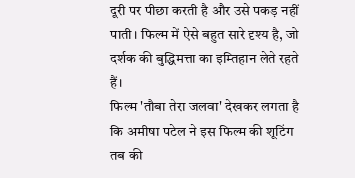दूरी पर पीछा करती है और उसे पकड़ नहीं पाती। फिल्म में ऐसे बहुत सारे दृश्य है, जो दर्शक की बुद्धिमत्ता का इम्तिहान लेते रहते हैं।
फिल्म 'तौबा तेरा जलवा' देखकर लगता है कि अमीषा पटेल ने इस फिल्म की शूटिंग तब की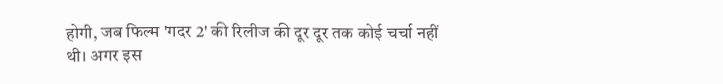होगी, जब फिल्म 'गदर 2' की रिलीज की दूर दूर तक कोई चर्चा नहीं थी। अगर इस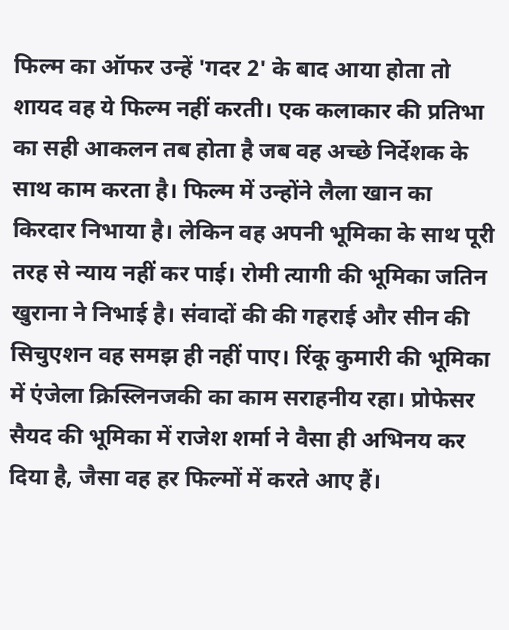फिल्म का ऑफर उन्हें 'गदर 2' के बाद आया होता तो शायद वह ये फिल्म नहीं करती। एक कलाकार की प्रतिभा का सही आकलन तब होता है जब वह अच्छे निर्देशक के साथ काम करता है। फिल्म में उन्होंने लैला खान का किरदार निभाया है। लेकिन वह अपनी भूमिका के साथ पूरी तरह से न्याय नहीं कर पाई। रोमी त्यागी की भूमिका जतिन खुराना ने निभाई है। संवादों की की गहराई और सीन की सिचुएशन वह समझ ही नहीं पाए। रिंकू कुमारी की भूमिका में एंजेला क्रिस्लिनजकी का काम सराहनीय रहा। प्रोफेसर सैयद की भूमिका में राजेश शर्मा ने वैसा ही अभिनय कर दिया है, जैसा वह हर फिल्मों में करते आए हैं।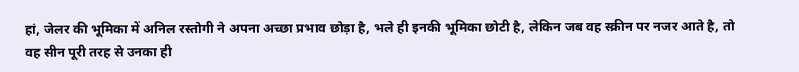हां, जेलर की भूमिका में अनिल रस्तोगी ने अपना अच्छा प्रभाव छोड़ा है, भले ही इनकी भूमिका छोटी है, लेकिन जब वह स्क्रीन पर नजर आते है, तो वह सीन पूरी तरह से उनका ही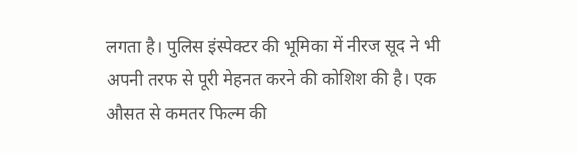लगता है। पुलिस इंस्पेक्टर की भूमिका में नीरज सूद ने भी अपनी तरफ से पूरी मेहनत करने की कोशिश की है। एक औसत से कमतर फिल्म की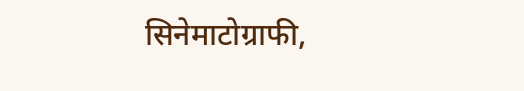सिनेमाटोग्राफी,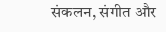संकलन, संगीत और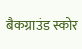बैकग्राउंड स्कोर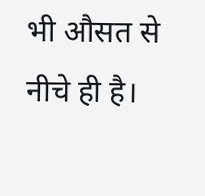भी औसत से नीचे ही है।